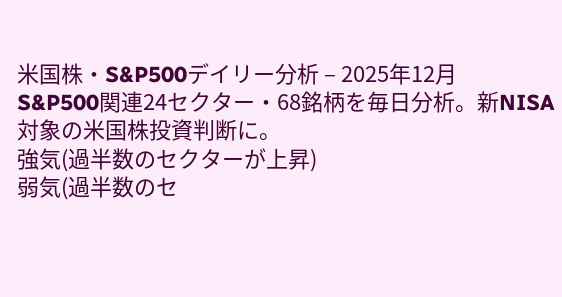米国株・S&P500デイリー分析 – 2025年12月
S&P500関連24セクター・68銘柄を毎日分析。新NISA対象の米国株投資判断に。
強気(過半数のセクターが上昇)
弱気(過半数のセ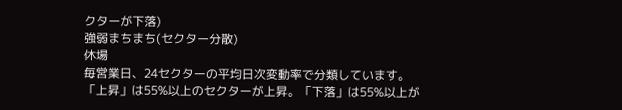クターが下落)
強弱まちまち(セクター分散)
休場
毎営業日、24セクターの平均日次変動率で分類しています。「上昇」は55%以上のセクターが上昇。「下落」は55%以上が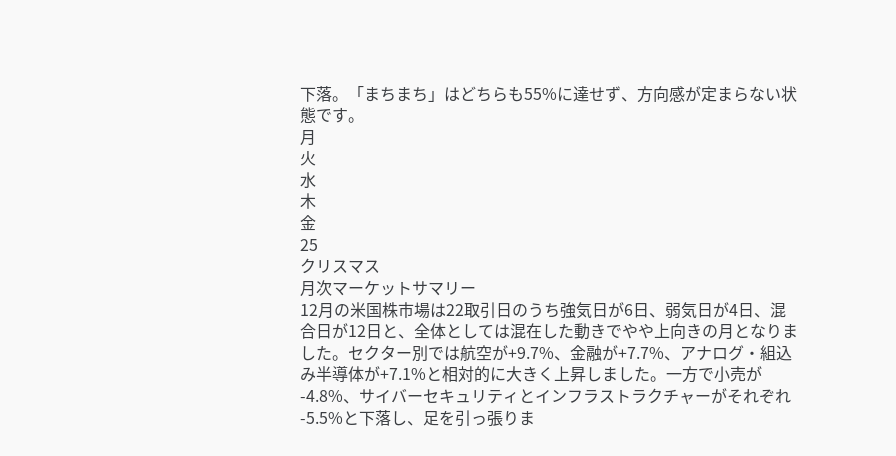下落。「まちまち」はどちらも55%に達せず、方向感が定まらない状態です。
月
火
水
木
金
25
クリスマス
月次マーケットサマリー
12月の米国株市場は22取引日のうち強気日が6日、弱気日が4日、混合日が12日と、全体としては混在した動きでやや上向きの月となりました。セクター別では航空が+9.7%、金融が+7.7%、アナログ・組込み半導体が+7.1%と相対的に大きく上昇しました。一方で小売が-4.8%、サイバーセキュリティとインフラストラクチャーがそれぞれ-5.5%と下落し、足を引っ張りま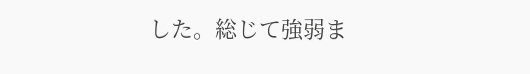した。総じて強弱ま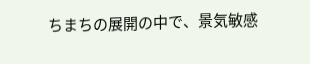ちまちの展開の中で、景気敏感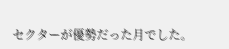セクターが優勢だった月でした。